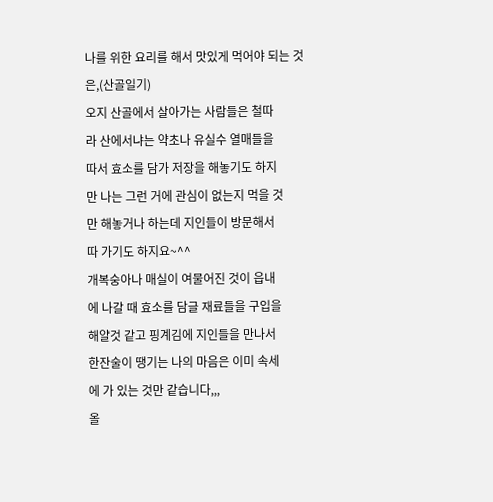나를 위한 요리를 해서 맛있게 먹어야 되는 것은,(산골일기)
오지 산골에서 살아가는 사람들은 철따
라 산에서냐는 약초나 유실수 열매들을
따서 효소를 담가 저장을 해놓기도 하지
만 나는 그런 거에 관심이 없는지 먹을 것
만 해놓거나 하는데 지인들이 방문해서
따 가기도 하지요~^^
개복숭아나 매실이 여물어진 것이 읍내
에 나갈 때 효소를 담글 재료들을 구입을
해얄것 같고 핑계김에 지인들을 만나서
한잔술이 땡기는 나의 마음은 이미 속세
에 가 있는 것만 같습니다,,,
올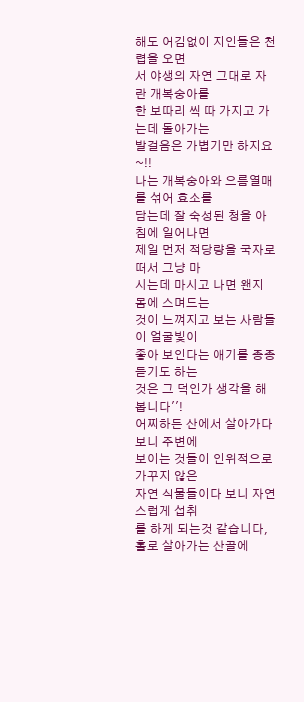해도 어김없이 지인들은 천렵을 오면
서 야생의 자연 그대로 자란 개복숭아를
한 보따리 씩 따 가지고 가는데 돌아가는
발걸음은 가볍기만 하지요~!!
나는 개복숭아와 으름열매를 섞어 효소를
담는데 잘 숙성된 청을 아침에 일어나면
제일 먼저 적당량을 국자로 떠서 그냥 마
시는데 마시고 나면 왠지 몸에 스며드는
것이 느껴지고 보는 사람들이 얼굴빛이
좋아 보인다는 애기를 종종 듣기도 하는
것은 그 덕인가 생각을 해봅니다''!
어찌하든 산에서 살아가다 보니 주변에
보이는 것들이 인위적으로 가꾸지 않은
자연 식물들이다 보니 자연스럽게 섭취
를 하게 되는것 같습니다,
홀로 살아가는 산골에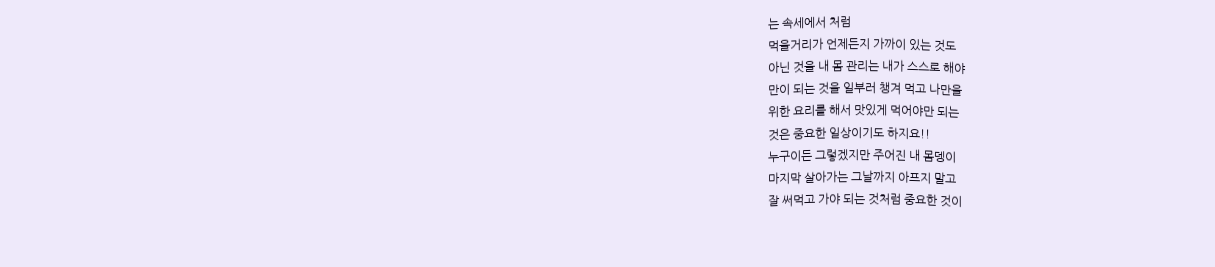는 속세에서 처럼
먹을거리가 언제든지 가까이 있는 것도
아닌 것을 내 몸 관리는 내가 스스로 해야
만이 되는 것을 일부러 챙겨 먹고 나만을
위한 요리를 해서 맛있게 먹어야만 되는
것은 중요한 일상이기도 하지요!!
누구이든 그렇겠지만 주어진 내 몸뎅이
마지막 살아가는 그날까지 아프지 말고
잘 써먹고 가야 되는 것처럼 중요한 것이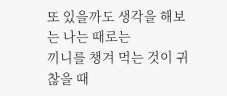또 있을까도 생각을 해보는 나는 때로는
끼니를 챙겨 먹는 것이 귀찮을 때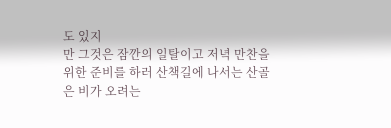도 있지
만 그것은 잠깐의 일탈이고 저녁 만찬을
위한 준비를 하러 산책길에 나서는 산골
은 비가 오려는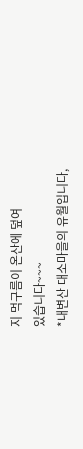지 먹구름이 온산에 덮여
있습니다~~~
*내변산 대소마을의 유월입니다,